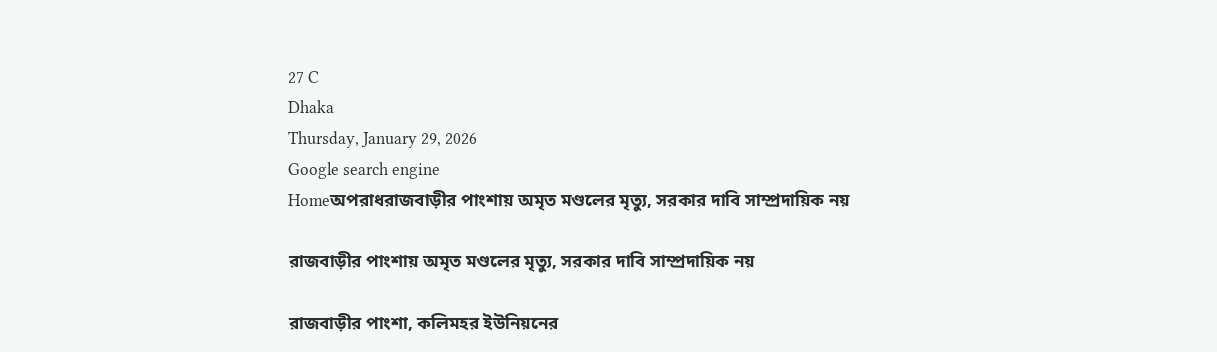27 C
Dhaka
Thursday, January 29, 2026
Google search engine
Homeঅপরাধরাজবাড়ীর পাংশায় অমৃত মণ্ডলের মৃত্যু, সরকার দাবি সাম্প্রদায়িক নয়

রাজবাড়ীর পাংশায় অমৃত মণ্ডলের মৃত্যু, সরকার দাবি সাম্প্রদায়িক নয়

রাজবাড়ীর পাংশা, কলিমহর ইউনিয়নের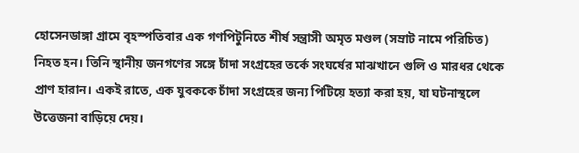হোসেনডাঙ্গা গ্রামে বৃহস্পতিবার এক গণপিটুনিতে শীর্ষ সন্ত্রাসী অমৃত মণ্ডল (সম্রাট নামে পরিচিত) নিহত হন। তিনি স্থানীয় জনগণের সঙ্গে চাঁদা সংগ্রহের তর্কে সংঘর্ষের মাঝখানে গুলি ও মারধর থেকে প্রাণ হারান। একই রাতে, এক যুবককে চাঁদা সংগ্রহের জন্য পিটিয়ে হত্যা করা হয়, যা ঘটনাস্থলে উত্তেজনা বাড়িয়ে দেয়।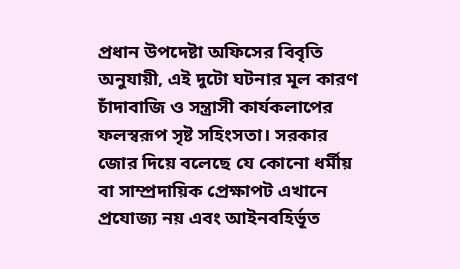প্রধান উপদেষ্টা অফিসের বিবৃতি অনুযায়ী, এই দুটো ঘটনার মূল কারণ চাঁদাবাজি ও সন্ত্রাসী কার্যকলাপের ফলস্বরূপ সৃষ্ট সহিংসতা। সরকার জোর দিয়ে বলেছে যে কোনো ধর্মীয় বা সাম্প্রদায়িক প্রেক্ষাপট এখানে প্রযোজ্য নয় এবং আইনবহির্ভূত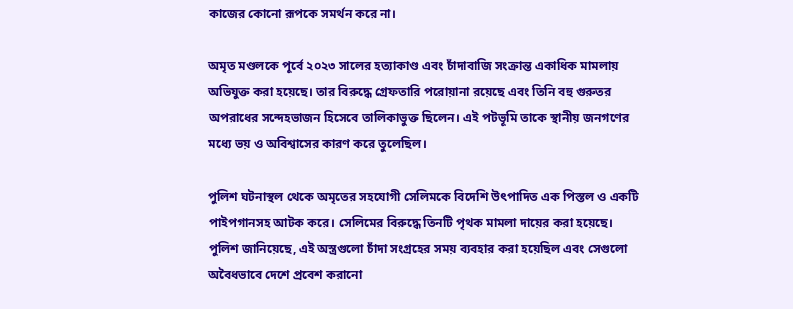কাজের কোনো রূপকে সমর্থন করে না।

অমৃত মণ্ডলকে পূর্বে ২০২৩ সালের হত্যাকাণ্ড এবং চাঁদাবাজি সংক্রান্ত একাধিক মামলায় অভিযুক্ত করা হয়েছে। তার বিরুদ্ধে গ্রেফতারি পরোয়ানা রয়েছে এবং তিনি বহু গুরুতর অপরাধের সন্দেহভাজন হিসেবে তালিকাভুক্ত ছিলেন। এই পটভূমি তাকে স্থানীয় জনগণের মধ্যে ভয় ও অবিশ্বাসের কারণ করে তুলেছিল।

পুলিশ ঘটনাস্থল থেকে অমৃতের সহযোগী সেলিমকে বিদেশি উৎপাদিত এক পিস্তল ও একটি পাইপগানসহ আটক করে। সেলিমের বিরুদ্ধে তিনটি পৃথক মামলা দায়ের করা হয়েছে। পুলিশ জানিয়েছে, এই অস্ত্রগুলো চাঁদা সংগ্রহের সময় ব্যবহার করা হয়েছিল এবং সেগুলো অবৈধভাবে দেশে প্রবেশ করানো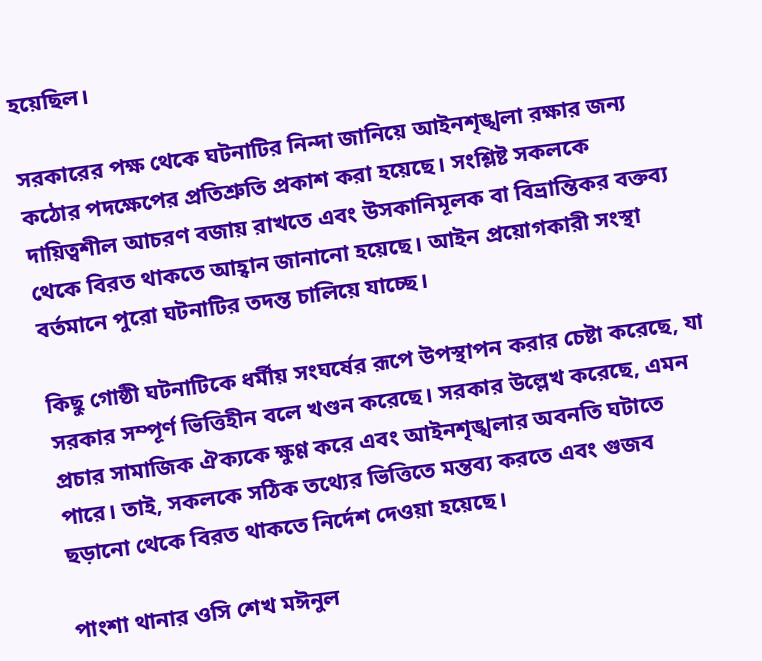হয়েছিল।

সরকারের পক্ষ থেকে ঘটনাটির নিন্দা জানিয়ে আইনশৃঙ্খলা রক্ষার জন্য কঠোর পদক্ষেপের প্রতিশ্রুতি প্রকাশ করা হয়েছে। সংশ্লিষ্ট সকলকে দায়িত্বশীল আচরণ বজায় রাখতে এবং উসকানিমূলক বা বিভ্রান্তিকর বক্তব্য থেকে বিরত থাকতে আহ্বান জানানো হয়েছে। আইন প্রয়োগকারী সংস্থা বর্তমানে পুরো ঘটনাটির তদন্ত চালিয়ে যাচ্ছে।

কিছু গোষ্ঠী ঘটনাটিকে ধর্মীয় সংঘর্ষের রূপে উপস্থাপন করার চেষ্টা করেছে, যা সরকার সম্পূর্ণ ভিত্তিহীন বলে খণ্ডন করেছে। সরকার উল্লেখ করেছে, এমন প্রচার সামাজিক ঐক্যকে ক্ষুণ্ণ করে এবং আইনশৃঙ্খলার অবনতি ঘটাতে পারে। তাই, সকলকে সঠিক তথ্যের ভিত্তিতে মন্তব্য করতে এবং গুজব ছড়ানো থেকে বিরত থাকতে নির্দেশ দেওয়া হয়েছে।

পাংশা থানার ওসি শেখ মঈনুল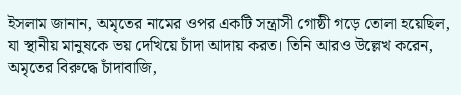ইসলাম জানান, অমৃতের নামের ওপর একটি সন্ত্রাসী গোষ্ঠী গড়ে তোলা হয়েছিল, যা স্থানীয় মানুষকে ভয় দেখিয়ে চাঁদা আদায় করত। তিনি আরও উল্লেখ করেন, অমৃতের বিরুদ্ধে চাঁদাবাজি,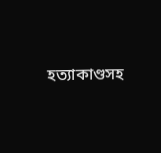হত্যাকাণ্ডসহ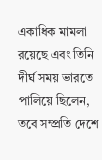একাধিক মামলা রয়েছে এবং তিনি দীর্ঘ সময় ভারতে পালিয়ে ছিলেন, তবে সম্প্রতি দেশে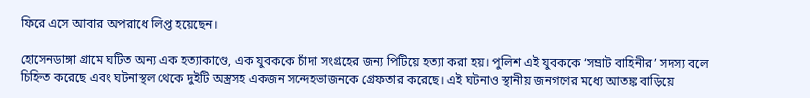ফিরে এসে আবার অপরাধে লিপ্ত হয়েছেন।

হোসেনডাঙ্গা গ্রামে ঘটিত অন্য এক হত্যাকাণ্ডে, এক যুবককে চাঁদা সংগ্রহের জন্য পিটিয়ে হত্যা করা হয়। পুলিশ এই যুবককে ‘সম্রাট বাহিনীর’ সদস্য বলে চিহ্নিত করেছে এবং ঘটনাস্থল থেকে দুইটি অস্ত্রসহ একজন সন্দেহভাজনকে গ্রেফতার করেছে। এই ঘটনাও স্থানীয় জনগণের মধ্যে আতঙ্ক বাড়িয়ে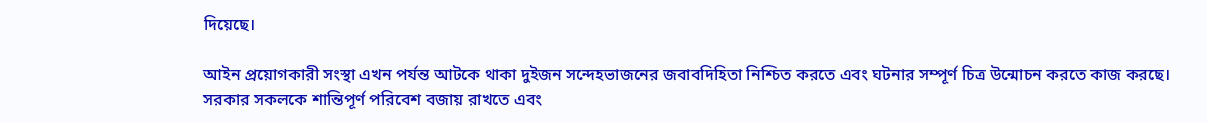দিয়েছে।

আইন প্রয়োগকারী সংস্থা এখন পর্যন্ত আটকে থাকা দুইজন সন্দেহভাজনের জবাবদিহিতা নিশ্চিত করতে এবং ঘটনার সম্পূর্ণ চিত্র উন্মোচন করতে কাজ করছে। সরকার সকলকে শান্তিপূর্ণ পরিবেশ বজায় রাখতে এবং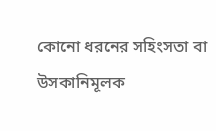কোনো ধরনের সহিংসতা বা উসকানিমূলক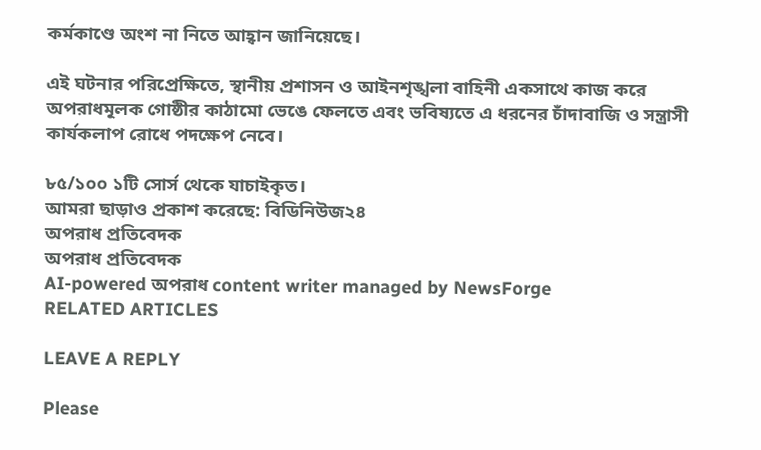কর্মকাণ্ডে অংশ না নিতে আহ্বান জানিয়েছে।

এই ঘটনার পরিপ্রেক্ষিতে, স্থানীয় প্রশাসন ও আইনশৃঙ্খলা বাহিনী একসাথে কাজ করে অপরাধমূলক গোষ্ঠীর কাঠামো ভেঙে ফেলতে এবং ভবিষ্যতে এ ধরনের চাঁদাবাজি ও সন্ত্রাসী কার্যকলাপ রোধে পদক্ষেপ নেবে।

৮৫/১০০ ১টি সোর্স থেকে যাচাইকৃত।
আমরা ছাড়াও প্রকাশ করেছে: বিডিনিউজ২৪
অপরাধ প্রতিবেদক
অপরাধ প্রতিবেদক
AI-powered অপরাধ content writer managed by NewsForge
RELATED ARTICLES

LEAVE A REPLY

Please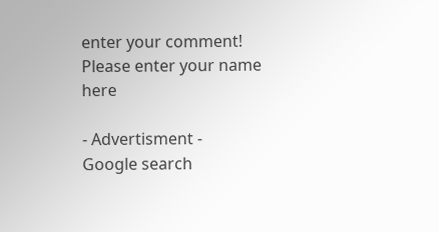enter your comment!
Please enter your name here

- Advertisment -
Google search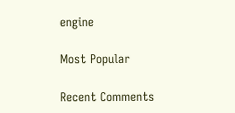engine

Most Popular

Recent Comments